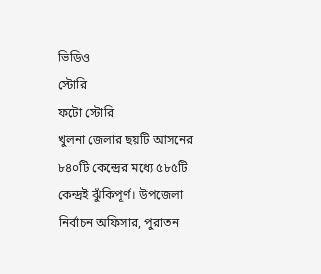ভিডিও
স্টোরি
ফটো স্টোরি
খুলনা জেলার ছয়টি আসনের ৮৪০টি কেন্দ্রের মধ্যে ৫৮৫টি কেন্দ্রই ঝুঁকিপূর্ণ। উপজেলা নির্বাচন অফিসার, পুরাতন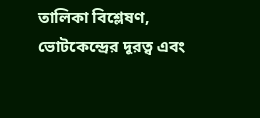তালিকা বিশ্লেষণ, ভোটকেন্দ্রের দূরত্ব এবং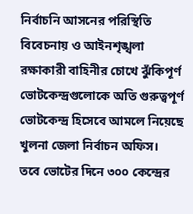নির্বাচনি আসনের পরিস্থিতি বিবেচনায় ও আইনশৃঙ্খলা রক্ষাকারী বাহিনীর চোখে ঝুঁকিপূর্ণ ভোটকেন্দ্রগুলোকে অতি গুরুত্বপূর্ণ ভোটকেন্দ্র হিসেবে আমলে নিয়েছে খুলনা জেলা নির্বাচন অফিস।
তবে ভোটের দিনে ৩০০ কেন্দ্রের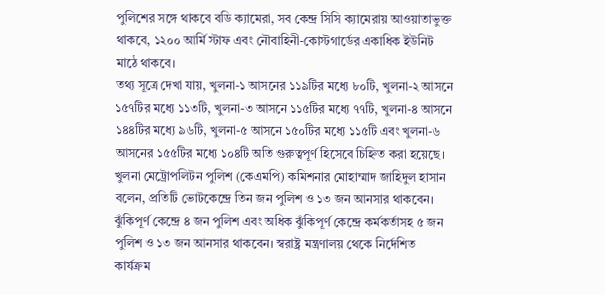পুলিশের সঙ্গে থাকবে বডি ক্যামেরা, সব কেন্দ্র সিসি ক্যামেরায় আওয়াতাভুক্ত থাকবে, ১২০০ আর্মি স্টাফ এবং নৌবাহিনী-কোস্টগার্ডের একাধিক ইউনিট মাঠে থাকবে।
তথ্য সূত্রে দেখা যায়, খুলনা-১ আসনের ১১৯টির মধ্যে ৮০টি, খুলনা-২ আসনে ১৫৭টির মধ্যে ১১৩টি, খুলনা-৩ আসনে ১১৫টির মধ্যে ৭৭টি, খুলনা-৪ আসনে ১৪৪টির মধ্যে ৯৬টি, খুলনা-৫ আসনে ১৫০টির মধ্যে ১১৫টি এবং খুলনা-৬ আসনের ১৫৫টির মধ্যে ১০৪টি অতি গুরুত্বপূর্ণ হিসেবে চিহ্নিত করা হয়েছে।
খুলনা মেট্রোপলিটন পুলিশ (কেএমপি) কমিশনার মোহাম্মাদ জাহিদুল হাসান বলেন, প্রতিটি ভোটকেন্দ্রে তিন জন পুলিশ ও ১৩ জন আনসার থাকবেন। ঝুঁকিপূর্ণ কেন্দ্রে ৪ জন পুলিশ এবং অধিক ঝুঁকিপূর্ণ কেন্দ্রে কর্মকর্তাসহ ৫ জন পুলিশ ও ১৩ জন আনসার থাকবেন। স্বরাষ্ট্র মন্ত্রণালয় থেকে নির্দেশিত কার্যক্রম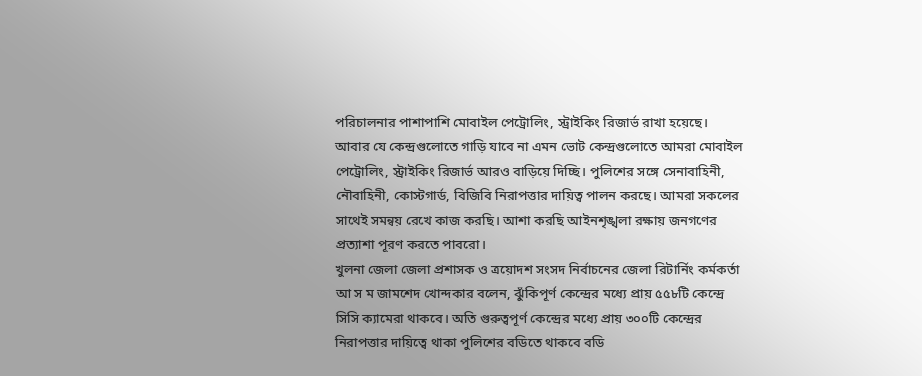পরিচালনার পাশাপাশি মোবাইল পেট্রোলিং, স্ট্রাইকিং রিজার্ভ রাখা হয়েছে। আবার যে কেন্দ্রগুলোতে গাড়ি যাবে না এমন ভোট কেন্দ্রগুলোতে আমরা মোবাইল পেট্রোলিং, স্ট্রাইকিং রিজার্ভ আরও বাড়িয়ে দিচ্ছি। পুলিশের সঙ্গে সেনাবাহিনী, নৌবাহিনী, কোস্টগার্ড, বিজিবি নিরাপত্তার দায়িত্ব পালন করছে। আমরা সকলের সাথেই সমন্বয় রেখে কাজ করছি। আশা করছি আইনশৃঙ্খলা রক্ষায় জনগণের প্রত্যাশা পূরণ করতে পাবরো।
খুলনা জেলা জেলা প্রশাসক ও ত্রয়োদশ সংসদ নির্বাচনের জেলা রিটার্নিং কর্মকর্তা আ স ম জামশেদ খোন্দকার বলেন, ঝুঁকিপূর্ণ কেন্দ্রের মধ্যে প্রায় ৫৫৮টি কেন্দ্রে সিসি ক্যামেরা থাকবে। অতি গুরুত্বপূর্ণ কেন্দ্রের মধ্যে প্রায় ৩০০টি কেন্দ্রের নিরাপত্তার দায়িত্বে থাকা পুলিশের বডিতে থাকবে বডি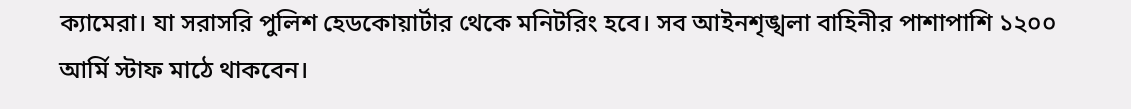ক্যামেরা। যা সরাসরি পুলিশ হেডকোয়ার্টার থেকে মনিটরিং হবে। সব আইনশৃঙ্খলা বাহিনীর পাশাপাশি ১২০০ আর্মি স্টাফ মাঠে থাকবেন।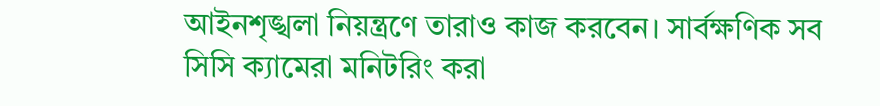আইনশৃঙ্খলা নিয়ন্ত্রণে তারাও কাজ করবেন। সার্বক্ষণিক সব সিসি ক্যামেরা মনিটরিং করা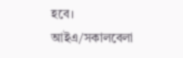হবে।
আইএ/সকালবেলা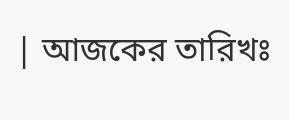| আজকের তারিখঃ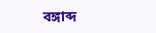বঙ্গাব্দ